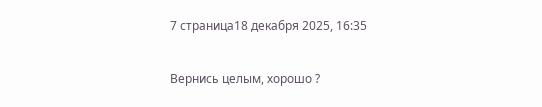7 страница18 декабря 2025, 16:35

Вернись целым, хорошо ?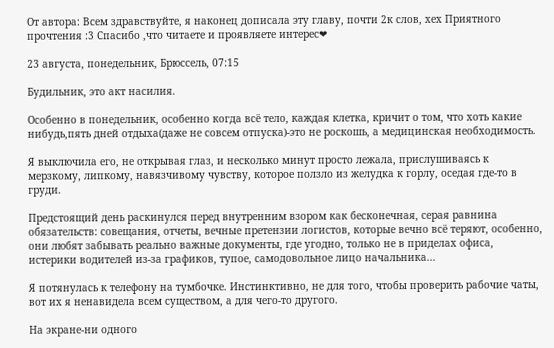От автора: Всем здравствуйте, я наконец дописала эту главу, почти 2к слов, хех Приятного прочтения :3 Спасибо ,что читаете и проявляете интерес❤

23 августа, понедельник, Брюссель, 07:15

Будильник, это акт насилия.

Особенно в понедельник, особенно когда всё тело, каждая клетка, кричит о том, что хоть какие нибудь,пять дней отдыха(даже не совсем отпуска)-это не роскошь, а медицинская необходимость.

Я выключила его, не открывая глаз, и несколько минут просто лежала, прислушиваясь к мерзкому, липкому, навязчивому чувству, которое ползло из желудка к горлу, оседая где-то в груди.

Предстоящий день раскинулся перед внутренним взором как бесконечная, серая равнина обязательств: совещания, отчеты, вечные претензии логистов, которые вечно всё теряют, особенно, они любят забывать реально важные документы, где угодно, только не в приделах офиса, истерики водителей из-за графиков, тупое, самодовольное лицо начальника...

Я потянулась к телефону на тумбочке. Инстинктивно, не для того, чтобы проверить рабочие чаты, вот их я ненавидела всем существом, а для чего-то другого.

На экране-ни одного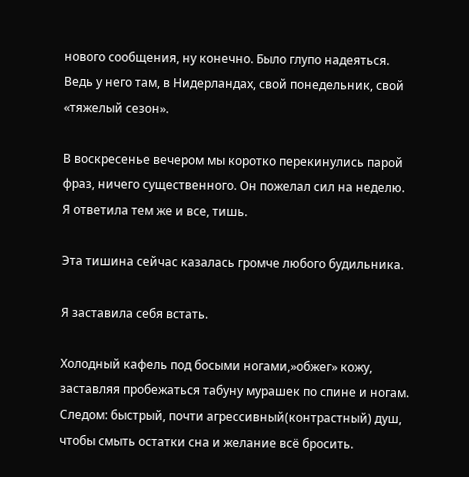нового сообщения, ну конечно. Было глупо надеяться. Ведь у него там, в Нидерландах, свой понедельник, свой «тяжелый сезон».

В воскресенье вечером мы коротко перекинулись парой фраз, ничего существенного. Он пожелал сил на неделю. Я ответила тем же и все, тишь.

Эта тишина сейчас казалась громче любого будильника.

Я заставила себя встать.

Холодный кафель под босыми ногами,»обжег» кожу, заставляя пробежаться табуну мурашек по спине и ногам.
Следом: быстрый, почти агрессивный(контрастный) душ, чтобы смыть остатки сна и желание всё бросить.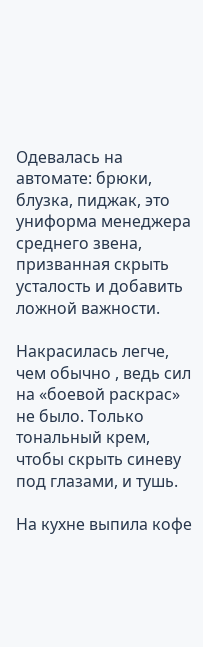Одевалась на автомате: брюки, блузка, пиджак, это униформа менеджера среднего звена, призванная скрыть усталость и добавить ложной важности.

Накрасилась легче, чем обычно , ведь сил на «боевой раскрас» не было. Только тональный крем, чтобы скрыть синеву под глазами, и тушь.

На кухне выпила кофе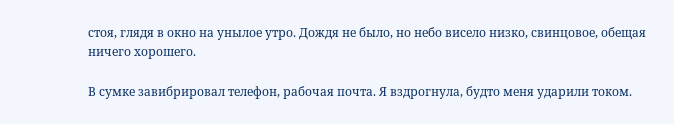стоя, глядя в окно на унылое утро. Дождя не было, но небо висело низко, свинцовое, обещая ничего хорошего.

В сумке завибрировал телефон, рабочая почта. Я вздрогнула, будто меня ударили током.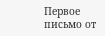Первое письмо от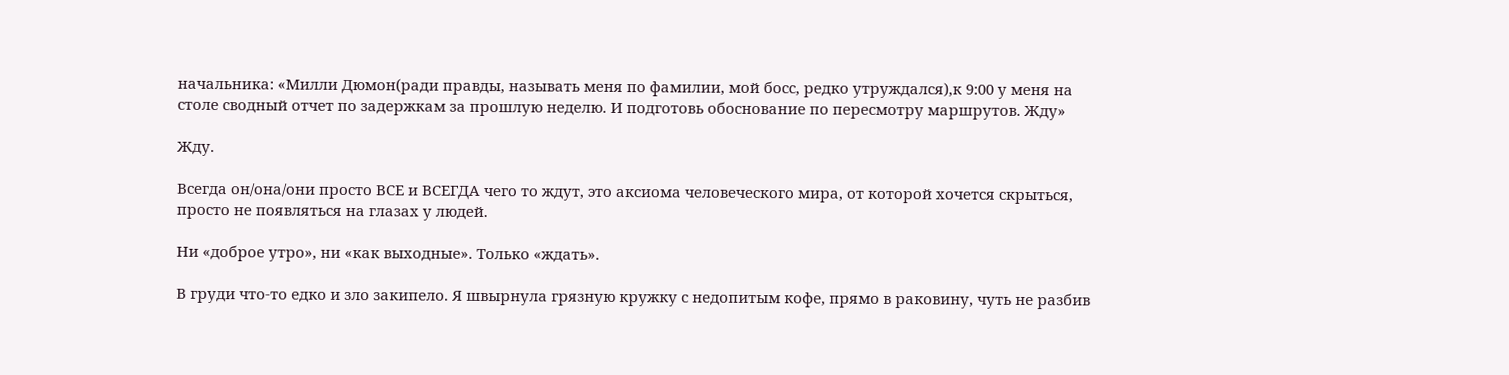начальника: «Милли Дюмон(ради правды, называть меня по фамилии, мой босс, редко утруждался),к 9:00 у меня на столе сводный отчет по задержкам за прошлую неделю. И подготовь обоснование по пересмотру маршрутов. Жду»

Жду.

Всегда он/она/они просто ВСЕ и ВСЕГДА чего то ждут, это аксиома человеческого мира, от которой хочется скрыться, просто не появляться на глазах у людей.

Ни «доброе утро», ни «как выходные». Только «ждать».

В груди что-то едко и зло закипело. Я швырнула грязную кружку с недопитым кофе, прямо в раковину, чуть не разбив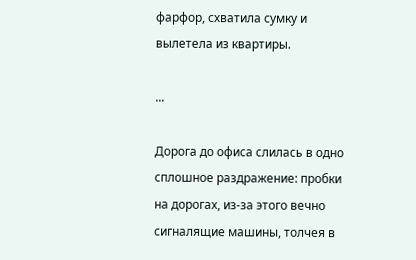фарфор, схватила сумку и вылетела из квартиры.

...

Дорога до офиса слилась в одно сплошное раздражение: пробки на дорогах, из-за этого вечно сигналящие машины, толчея в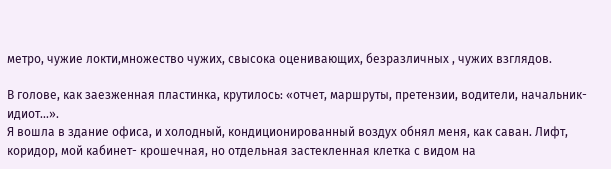метро, чужие локти,множество чужих, свысока оценивающих, безразличных , чужих взглядов.

В голове, как заезженная пластинка, крутилось: «отчет, маршруты, претензии, водители, начальник-идиот...».
Я вошла в здание офиса, и холодный, кондиционированный воздух обнял меня, как саван. Лифт, коридор, мой кабинет- крошечная, но отдельная застекленная клетка с видом на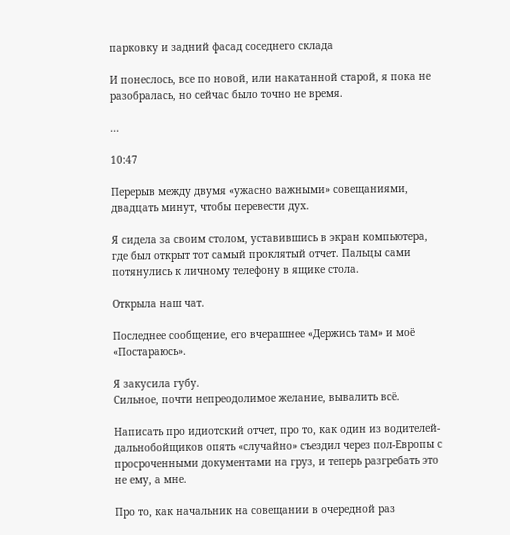парковку и задний фасад соседнего склада

И понеслось, все по новой, или накатанной старой, я пока не разобралась, но сейчас было точно не время.

...

10:47

Перерыв между двумя «ужасно важными» совещаниями, двадцать минут, чтобы перевести дух.

Я сидела за своим столом, уставившись в экран компьютера, где был открыт тот самый проклятый отчет. Пальцы сами потянулись к личному телефону в ящике стола.

Открыла наш чат.

Последнее сообщение, его вчерашнее «Держись там» и моё «Постараюсь».

Я закусила губу.
Сильное, почти непреодолимое желание, вывалить всё.

Написать про идиотский отчет, про то, как один из водителей-дальнобойщиков опять «случайно» съездил через пол-Европы с просроченными документами на груз, и теперь разгребать это не ему, а мне.

Про то, как начальник на совещании в очередной раз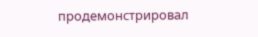продемонстрировал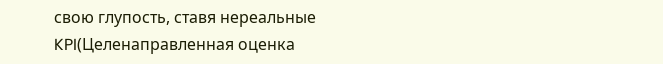свою глупость, ставя нереальные KPI(Целенаправленная оценка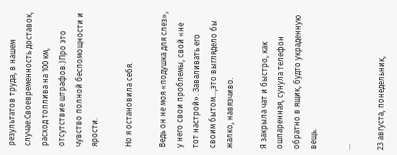результатов труда, в нашем случае:Своевременность доставок, расход топлива на 100 км, отсутствие штрафов.)Про это чувство полной беспомощности и ярости.

Но я остановила себя.

Ведь он не моя «подушка для слез», у него свои проблемы, свой «не тот настрой». Заваливать его своим бытом...,это выглядело бы жалко, навязчиво.

Я закрыла чат и быстро, как ошпаренная, сунула телефон обратно в ящик, будто украденную вещь.

...

23 августа, понедельник,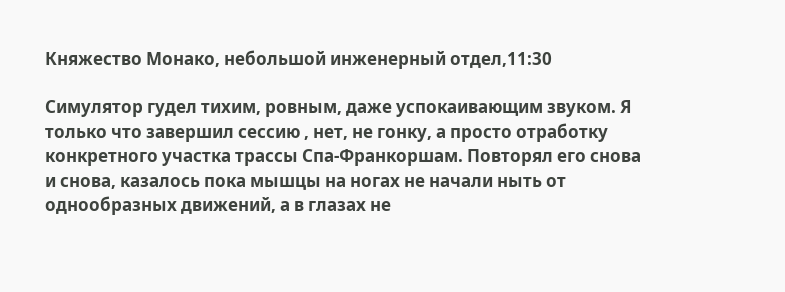Княжество Монако, небольшой инженерный отдел,11:30

Симулятор гудел тихим, ровным, даже успокаивающим звуком. Я только что завершил сессию , нет, не гонку, а просто отработку конкретного участка трассы Спа-Франкоршам. Повторял его снова и снова, казалось пока мышцы на ногах не начали ныть от однообразных движений, а в глазах не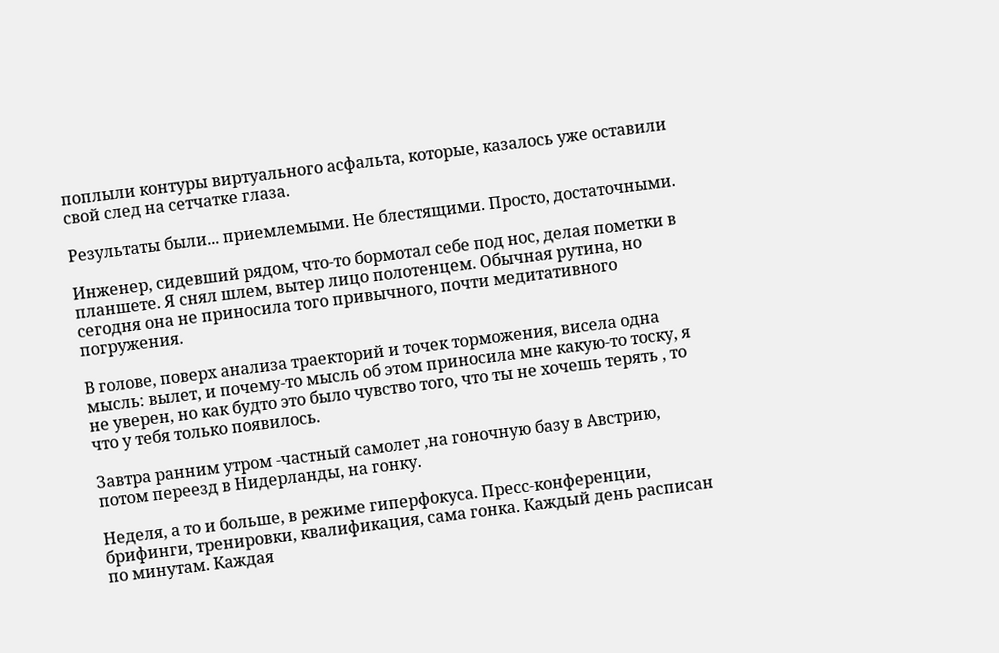поплыли контуры виртуального асфальта, которые, казалось уже оставили свой след на сетчатке глаза.

Результаты были... приемлемыми. Не блестящими. Просто, достаточными.

Инженер, сидевший рядом, что-то бормотал себе под нос, делая пометки в планшете. Я снял шлем, вытер лицо полотенцем. Обычная рутина, но сегодня она не приносила того привычного, почти медитативного погружения.

В голове, поверх анализа траекторий и точек торможения, висела одна мысль: вылет, и почему-то мысль об этом приносила мне какую-то тоску, я не уверен, но как будто это было чувство того, что ты не хочешь терять , то что у тебя только появилось.

Завтра ранним утром -частный самолет ,на гоночную базу в Австрию, потом переезд в Нидерланды, на гонку.

Неделя, а то и больше, в режиме гиперфокуса. Пресс-конференции, брифинги, тренировки, квалификация, сама гонка. Каждый день расписан по минутам. Каждая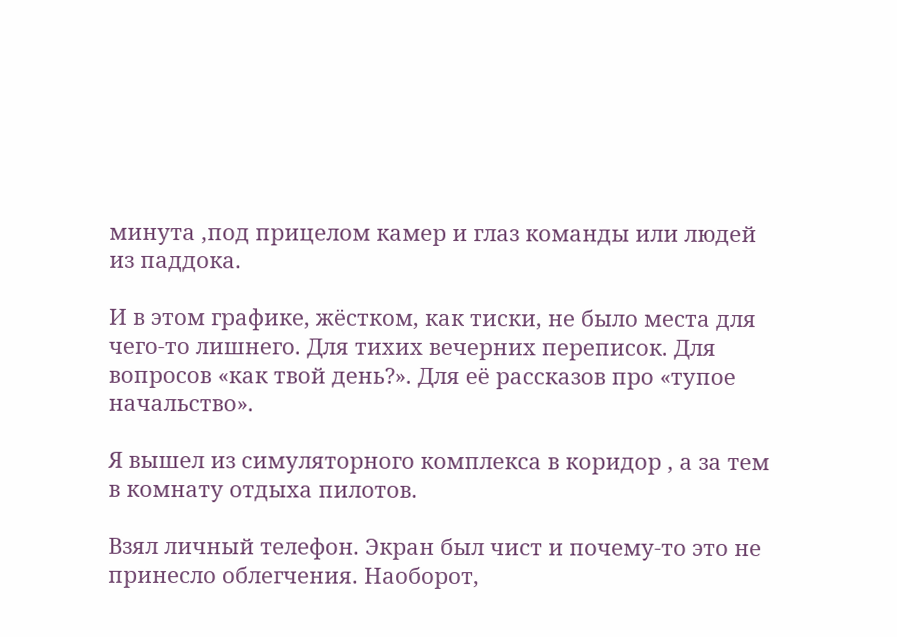минута ,под прицелом камер и глаз команды или людей из паддока.

И в этом графике, жёстком, как тиски, не было места для чего-то лишнего. Для тихих вечерних переписок. Для вопросов «как твой день?». Для её рассказов про «тупое начальство».

Я вышел из симуляторного комплекса в коридор , а за тем в комнату отдыха пилотов.

Взял личный телефон. Экран был чист и почему-то это не принесло облегчения. Наоборот,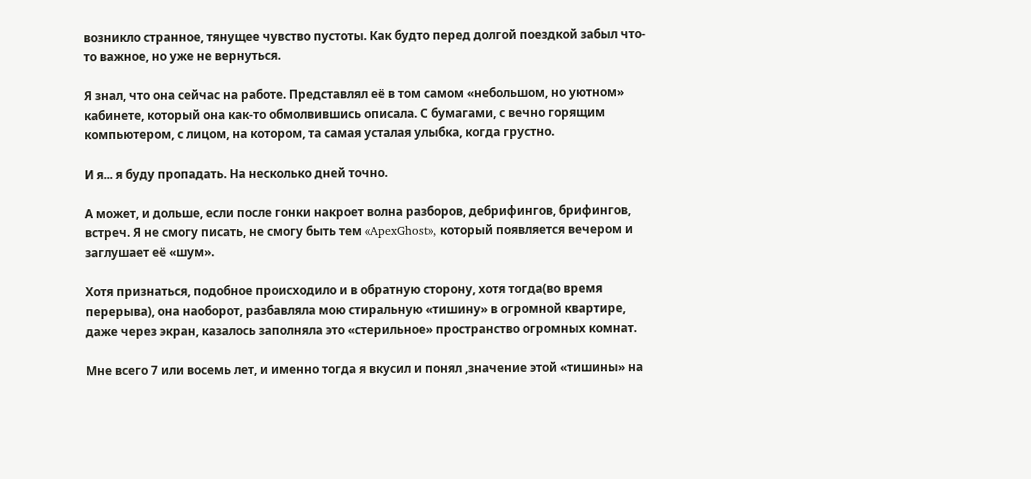возникло странное, тянущее чувство пустоты. Как будто перед долгой поездкой забыл что-то важное, но уже не вернуться.

Я знал, что она сейчас на работе. Представлял её в том самом «небольшом, но уютном» кабинете, который она как-то обмолвившись описала. С бумагами, с вечно горящим компьютером, с лицом, на котором, та самая усталая улыбка, когда грустно.

И я... я буду пропадать. На несколько дней точно.

А может, и дольше, если после гонки накроет волна разборов, дебрифингов, брифингов, встреч. Я не смогу писать, не смогу быть тем «ApexGhost», который появляется вечером и заглушает её «шум».

Хотя признаться, подобное происходило и в обратную сторону, хотя тогда(во время перерыва), она наоборот, разбавляла мою стиральную «тишину» в огромной квартире, даже через экран, казалось заполняла это «стерильное» пространство огромных комнат.

Мне всего 7 или восемь лет, и именно тогда я вкусил и понял ,значение этой «тишины» на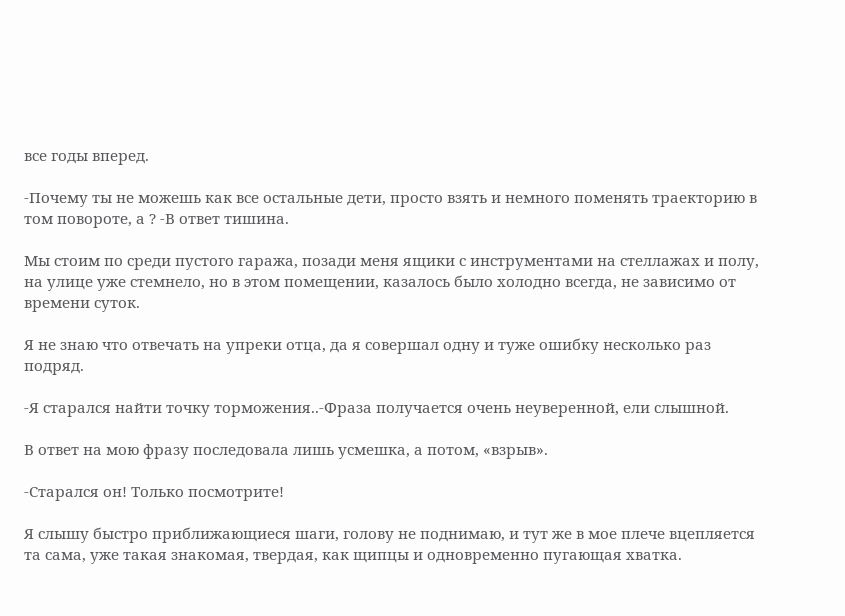все годы вперед.

-Почему ты не можешь как все остальные дети, просто взять и немного поменять траекторию в том повороте, а ? -В ответ тишина.

Мы стоим по среди пустого гаража, позади меня ящики с инструментами на стеллажах и полу, на улице уже стемнело, но в этом помещении, казалось было холодно всегда, не зависимо от времени суток.

Я не знаю что отвечать на упреки отца, да я совершал одну и туже ошибку несколько раз подряд.

-Я старался найти точку торможения..-Фраза получается очень неуверенной, ели слышной.

В ответ на мою фразу последовала лишь усмешка, а потом, «взрыв».

-Старался он! Только посмотрите!

Я слышу быстро приближающиеся шаги, голову не поднимаю, и тут же в мое плече вцепляется та сама, уже такая знакомая, твердая, как щипцы и одновременно пугающая хватка.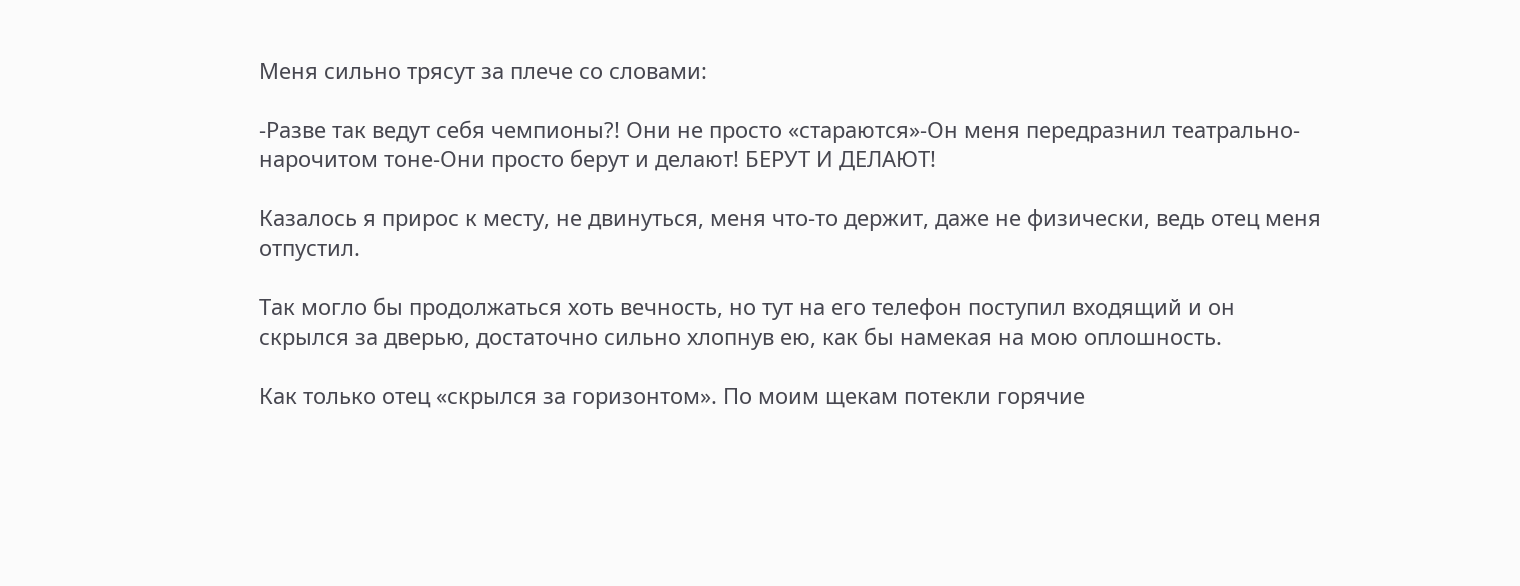Меня сильно трясут за плече со словами:

-Разве так ведут себя чемпионы?! Они не просто «стараются»-Он меня передразнил театрально-нарочитом тоне-Они просто берут и делают! БЕРУТ И ДЕЛАЮТ!

Казалось я прирос к месту, не двинуться, меня что-то держит, даже не физически, ведь отец меня отпустил.

Так могло бы продолжаться хоть вечность, но тут на его телефон поступил входящий и он скрылся за дверью, достаточно сильно хлопнув ею, как бы намекая на мою оплошность.

Как только отец «скрылся за горизонтом». По моим щекам потекли горячие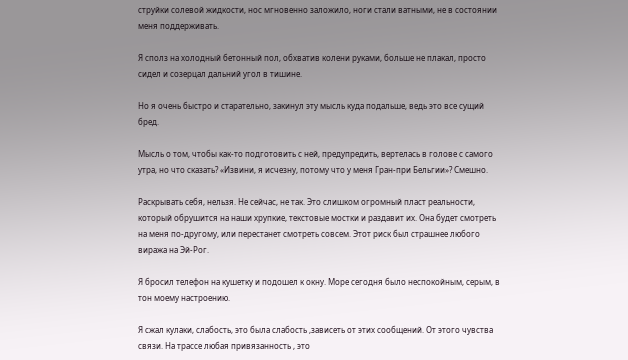струйки солевой жидкости, нос мгновенно заложило, ноги стали ватными, не в состоянии меня поддерживать.

Я сполз на холодный бетонный пол, обхватив колени руками, больше не плакал, просто сидел и созерцал дальний угол в тишине.

Но я очень быстро и старательно, закинул эту мысль куда подальше, ведь это все сущий бред.

Мысль о том, чтобы как-то подготовить с ней, предупредить, вертелась в голове с самого утра, но что сказать? «Извини, я исчезну, потому что у меня Гран-при Бельгии»? Смешно.

Раскрывать себя, нельзя. Не сейчас, не так. Это слишком огромный пласт реальности, который обрушится на наши хрупкие, текстовые мостки и раздавит их. Она будет смотреть на меня по-другому, или перестанет смотреть совсем. Этот риск был страшнее любого виража на Эй-Рог.

Я бросил телефон на кушетку и подошел к окну. Море сегодня было неспокойным, серым, в тон моему настроению.

Я сжал кулаки, слабость, это была слабость ,зависеть от этих сообщений. От этого чувства связи. На трассе любая привязанность , это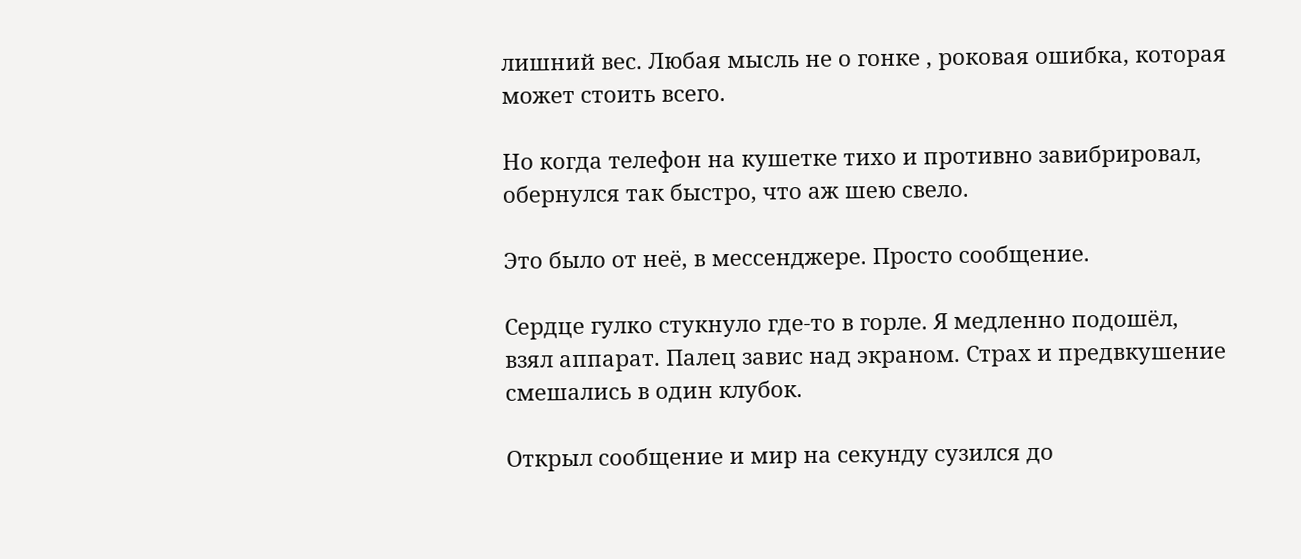лишний вес. Любая мысль не о гонке , роковая ошибка, которая может стоить всего.

Но когда телефон на кушетке тихо и противно завибрировал, обернулся так быстро, что аж шею свело.

Это было от неё, в мессенджере. Просто сообщение.

Сердце гулко стукнуло где-то в горле. Я медленно подошёл, взял аппарат. Палец завис над экраном. Страх и предвкушение смешались в один клубок.

Открыл сообщение и мир на секунду сузился до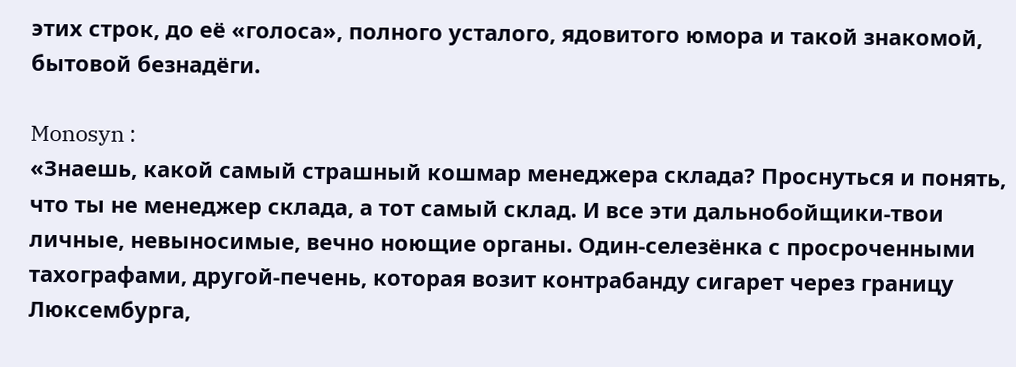этих строк, до её «голоса», полного усталого, ядовитого юмора и такой знакомой, бытовой безнадёги.

Monosyn :
«Знаешь, какой самый страшный кошмар менеджера склада? Проснуться и понять, что ты не менеджер склада, а тот самый склад. И все эти дальнобойщики-твои личные, невыносимые, вечно ноющие органы. Один-селезёнка с просроченными тахографами, другой-печень, которая возит контрабанду сигарет через границу Люксембурга,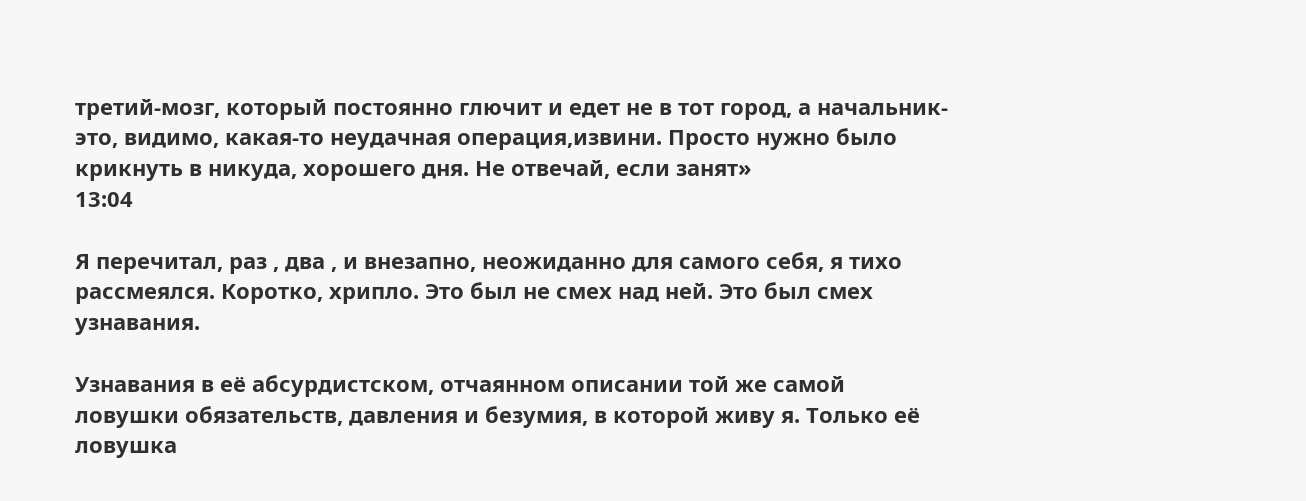третий-мозг, который постоянно глючит и едет не в тот город, а начальник-это, видимо, какая-то неудачная операция,извини. Просто нужно было крикнуть в никуда, хорошего дня. Не отвечай, если занят»
13:04

Я перечитал, раз , два , и внезапно, неожиданно для самого себя, я тихо рассмеялся. Коротко, хрипло. Это был не смех над ней. Это был смех узнавания.

Узнавания в её абсурдистском, отчаянном описании той же самой ловушки обязательств, давления и безумия, в которой живу я. Только её ловушка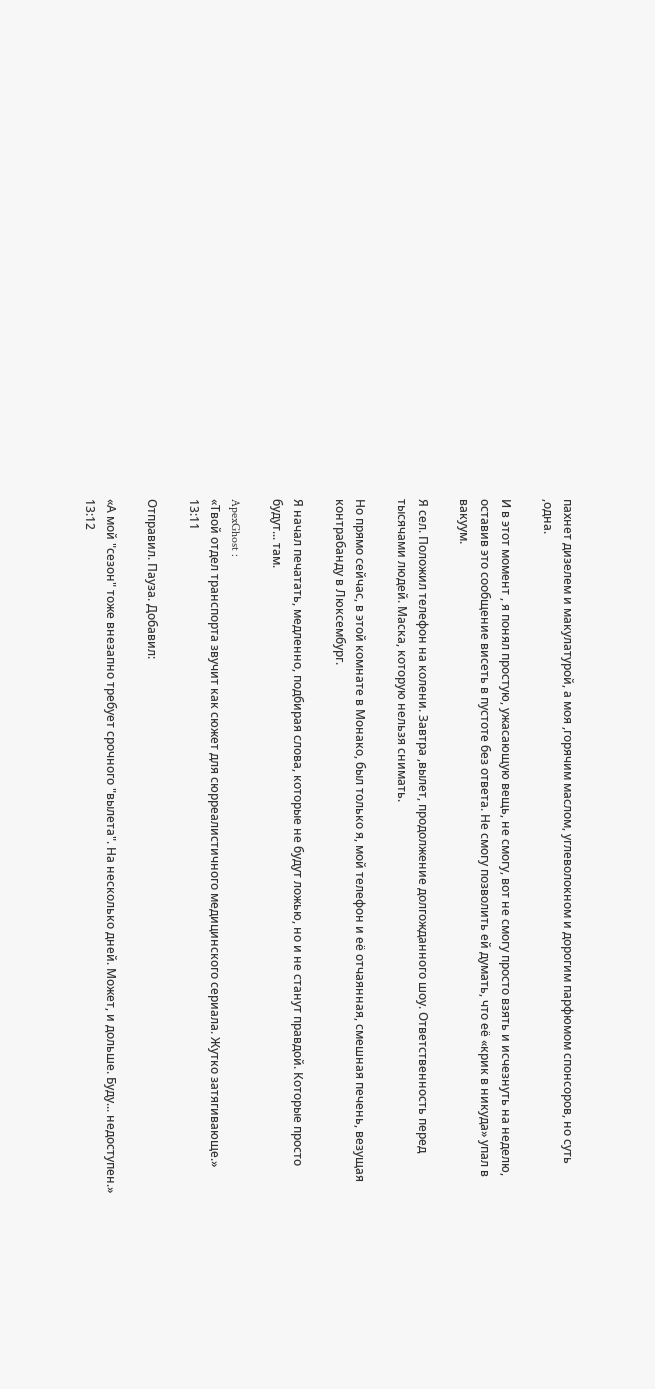пахнет дизелем и макулатурой, а моя ,горячим маслом, углеволокном и дорогим парфюмом спонсоров, но суть ,одна.

И в этот момент , я понял простую, ужасающую вещь, не смогу, вот не смогу просто взять и исчезнуть на неделю, оставив это сообщение висеть в пустоте без ответа. Не смогу позволить ей думать, что её «крик в никуда» упал в вакуум.

Я сел. Положил телефон на колени. Завтра ,вылет, продолжение долгожданного шоу. Ответственность перед тысячами людей. Маска, которую нельзя снимать.

Но прямо сейчас, в этой комнате в Монако, был только я, мой телефон и её отчаянная, смешная печень, везущая контрабанду в Люксембург.

Я начал печатать, медленно, подбирая слова, которые не будут ложью, но и не станут правдой. Которые просто будут... там.

ApexGhost :
«Твой отдел транспорта звучит как сюжет для сюрреалистичного медицинского сериала. Жутко затягивающе.»
13:11

Отправил. Пауза. Добавил:

«А мой "сезон" тоже внезапно требует срочного "вылета". На несколько дней. Может, и дольше. Буду... недоступен.»
13:12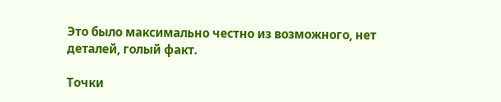Это было максимально честно из возможного, нет деталей, голый факт.

Точки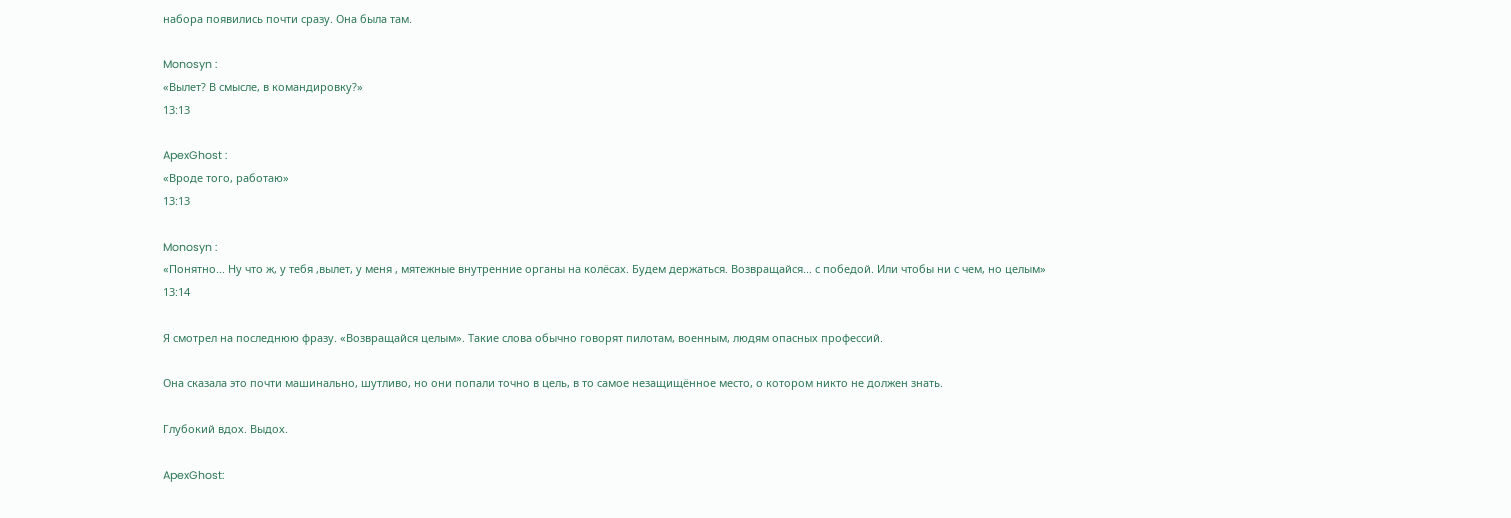набора появились почти сразу. Она была там.

Monosyn :
«Вылет? В смысле, в командировку?»
13:13

ApexGhost :
«Вроде того, работаю»
13:13

Monosyn :
«Понятно... Ну что ж, у тебя ,вылет, у меня , мятежные внутренние органы на колёсах. Будем держаться. Возвращайся... с победой. Или чтобы ни с чем, но целым»
13:14

Я смотрел на последнюю фразу. «Возвращайся целым». Такие слова обычно говорят пилотам, военным, людям опасных профессий.

Она сказала это почти машинально, шутливо, но они попали точно в цель, в то самое незащищённое место, о котором никто не должен знать.

Глубокий вдох. Выдох.

ApexGhost: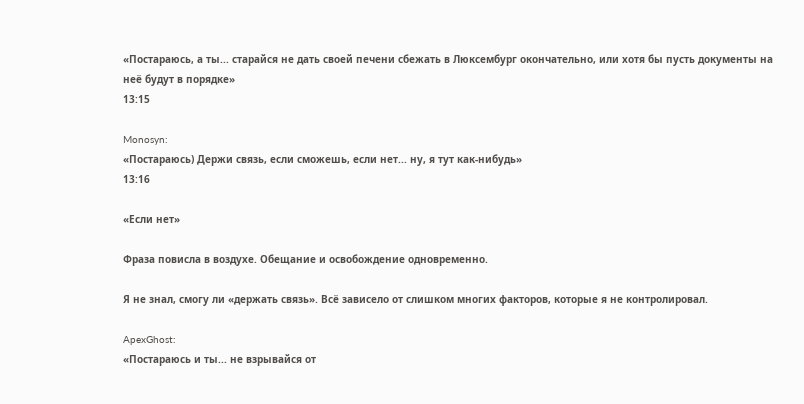«Постараюсь, а ты... старайся не дать своей печени сбежать в Люксембург окончательно, или хотя бы пусть документы на неё будут в порядке»
13:15

Monosyn:
«Постараюсь) Держи связь, если сможешь, если нет... ну, я тут как-нибудь»
13:16

«Если нет»

Фраза повисла в воздухе. Обещание и освобождение одновременно.

Я не знал, смогу ли «держать связь». Всё зависело от слишком многих факторов, которые я не контролировал.

ApexGhost:
«Постараюсь и ты... не взрывайся от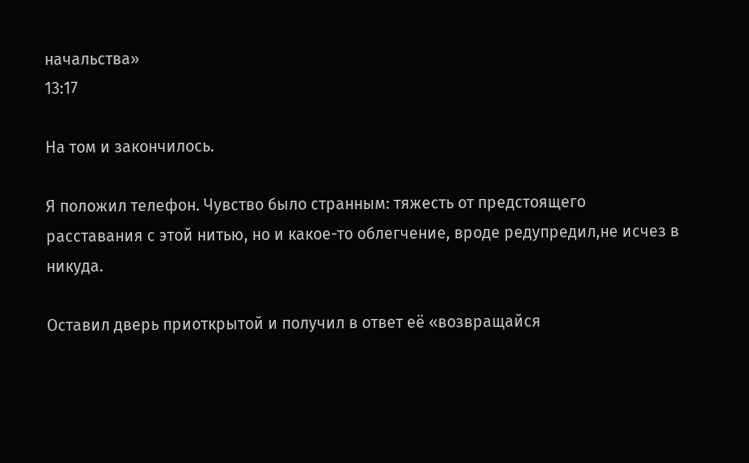начальства»
13:17

На том и закончилось.

Я положил телефон. Чувство было странным: тяжесть от предстоящего расставания с этой нитью, но и какое-то облегчение, вроде редупредил,не исчез в никуда.

Оставил дверь приоткрытой и получил в ответ её «возвращайся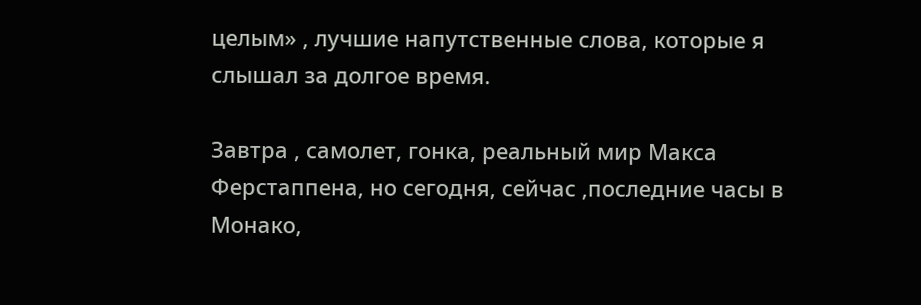целым» , лучшие напутственные слова, которые я слышал за долгое время.

Завтра , самолет, гонка, реальный мир Макса Ферстаппена, но сегодня, сейчас ,последние часы в Монако,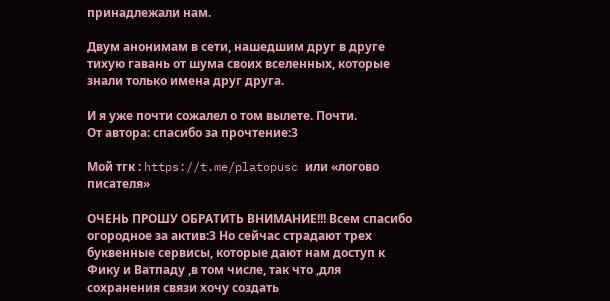принадлежали нам.

Двум анонимам в сети, нашедшим друг в друге тихую гавань от шума своих вселенных, которые знали только имена друг друга.

И я уже почти сожалел о том вылете. Почти.
От автора: спасибо за прочтение:3

Мой тгк : https://t.me/platopusc или «логово писателя»

ОЧЕНЬ ПРОШУ ОБРАТИТЬ ВНИМАНИЕ!!! Всем спасибо огородное за актив:3 Но сейчас страдают трех буквенные сервисы, которые дают нам доступ к Фику и Ватпаду ,в том числе, так что ,для сохранения связи хочу создать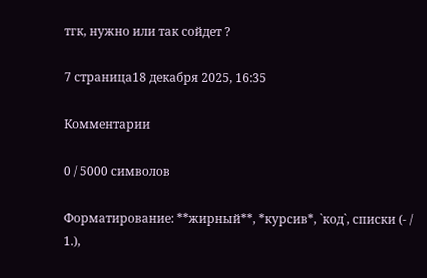тгк, нужно или так сойдет ?

7 страница18 декабря 2025, 16:35

Комментарии

0 / 5000 символов

Форматирование: **жирный**, *курсив*, `код`, списки (- / 1.),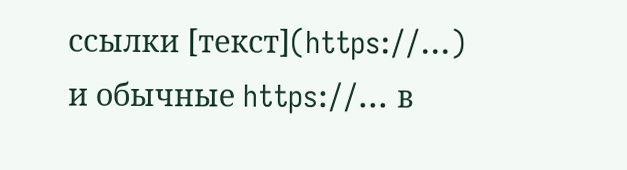ссылки [текст](https://…) и обычные https://… в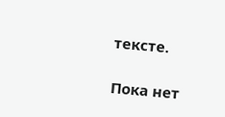тексте.

Пока нет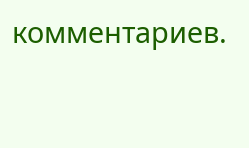комментариев.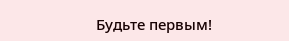Будьте первым!